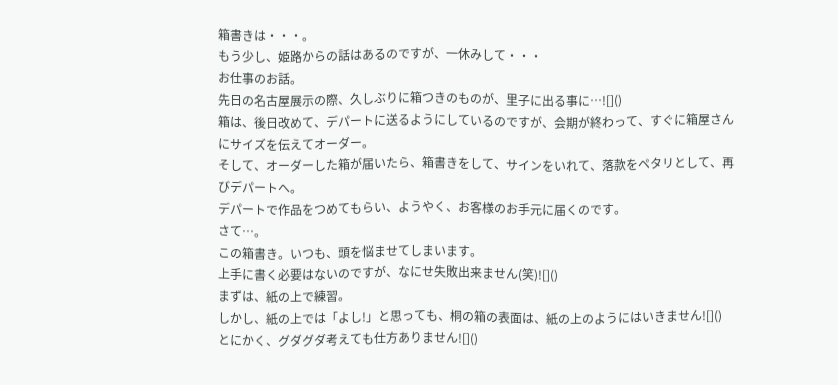箱書きは・・・。
もう少し、姫路からの話はあるのですが、一休みして・・・
お仕事のお話。
先日の名古屋展示の際、久しぶりに箱つきのものが、里子に出る事に…![]()
箱は、後日改めて、デパートに送るようにしているのですが、会期が終わって、すぐに箱屋さんにサイズを伝えてオーダー。
そして、オーダーした箱が届いたら、箱書きをして、サインをいれて、落款をペタリとして、再びデパートへ。
デパートで作品をつめてもらい、ようやく、お客様のお手元に届くのです。
さて…。
この箱書き。いつも、頭を悩ませてしまいます。
上手に書く必要はないのですが、なにせ失敗出来ません(笑)![]()
まずは、紙の上で練習。
しかし、紙の上では「よし!」と思っても、桐の箱の表面は、紙の上のようにはいきません![]()
とにかく、グダグダ考えても仕方ありません![]()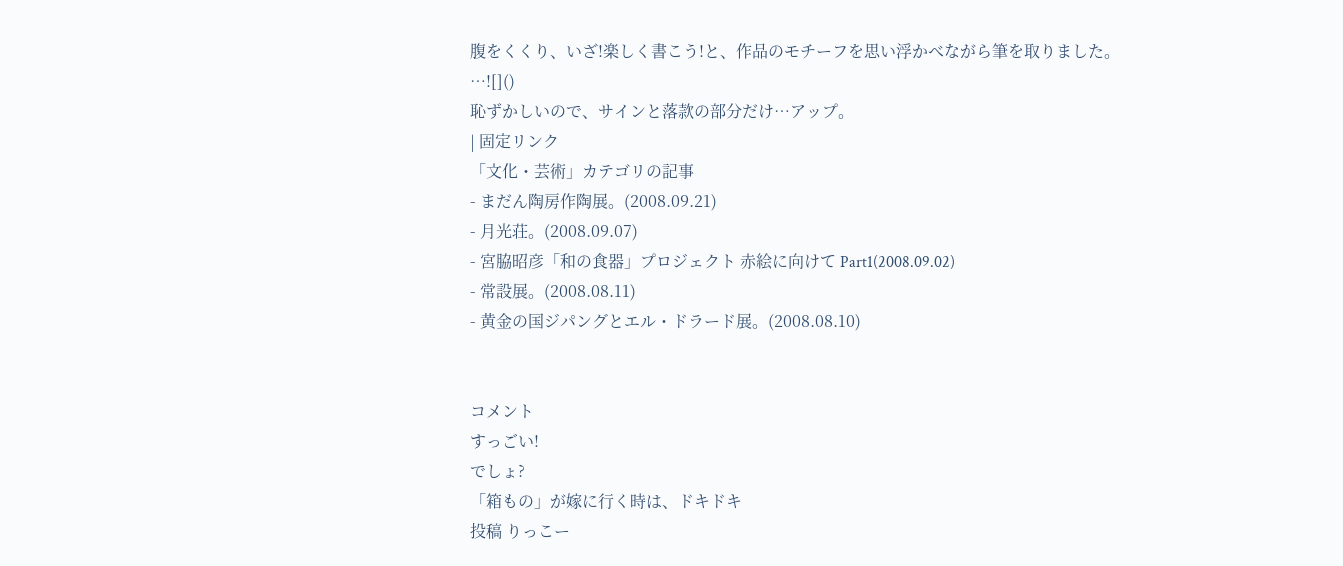腹をくくり、いざ!楽しく書こう!と、作品のモチーフを思い浮かべながら筆を取りました。
…![]()
恥ずかしいので、サインと落款の部分だけ…アップ。
| 固定リンク
「文化・芸術」カテゴリの記事
- まだん陶房作陶展。(2008.09.21)
- 月光荘。(2008.09.07)
- 宮脇昭彦「和の食器」プロジェクト 赤絵に向けて Part1(2008.09.02)
- 常設展。(2008.08.11)
- 黄金の国ジパングとエル・ドラード展。(2008.08.10)


コメント
すっごい!
でしょ?
「箱もの」が嫁に行く時は、ドキドキ
投稿 りっこー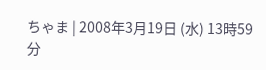ちゃま | 2008年3月19日 (水) 13時59分